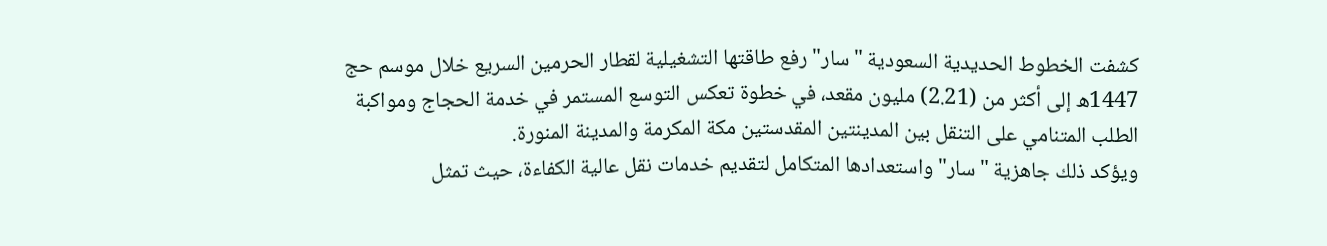كشفت الخطوط الحديدية السعودية "سار" رفع طاقتها التشغيلية لقطار الحرمين السريع خلال موسم حج 1447ه إلى أكثر من (2.21) مليون مقعد، في خطوة تعكس التوسع المستمر في خدمة الحجاج ومواكبة الطلب المتنامي على التنقل بين المدينتين المقدستين مكة المكرمة والمدينة المنورة.
ويؤكد ذلك جاهزية "سار" واستعدادها المتكامل لتقديم خدمات نقل عالية الكفاءة، حيث تمثل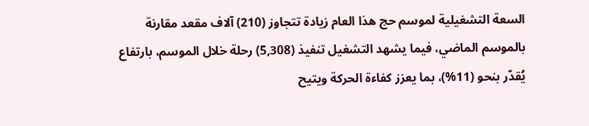السعة التشغيلية لموسم حج هذا العام زيادة تتجاوز (210) آلاف مقعد مقارنة بالموسم الماضي، فيما يشهد التشغيل تنفيذ (5,308) رحلة خلال الموسم، بارتفاع يُقدّر بنحو (11%)، بما يعزز كفاءة الحركة ويتيح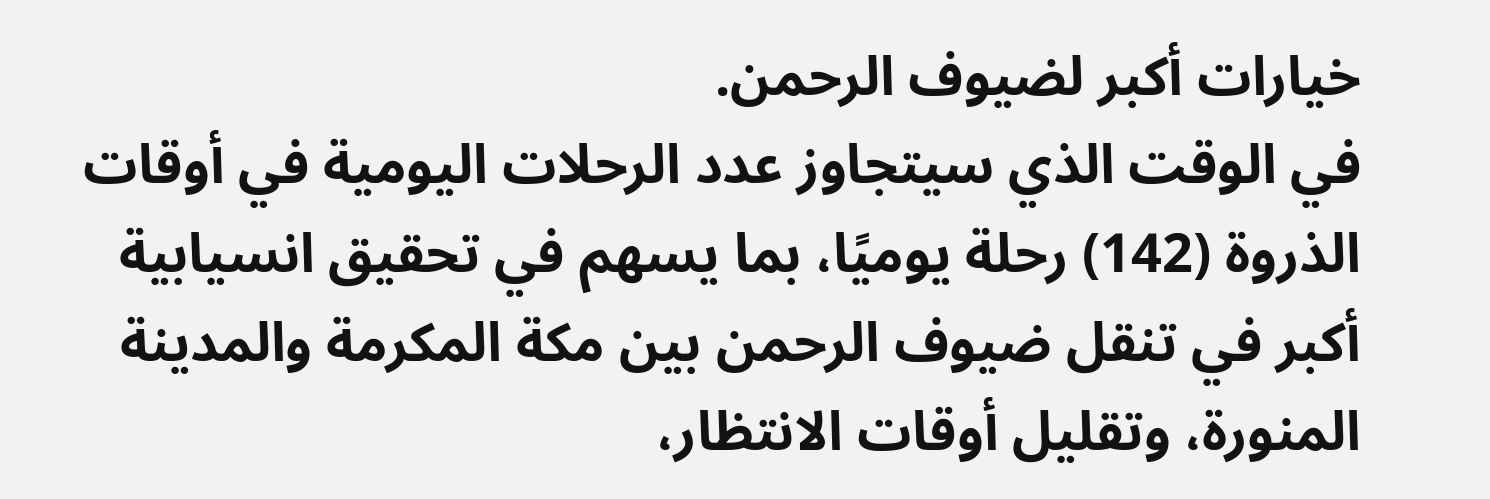خيارات أكبر لضيوف الرحمن.
في الوقت الذي سيتجاوز عدد الرحلات اليومية في أوقات الذروة (142) رحلة يوميًا، بما يسهم في تحقيق انسيابية أكبر في تنقل ضيوف الرحمن بين مكة المكرمة والمدينة المنورة، وتقليل أوقات الانتظار،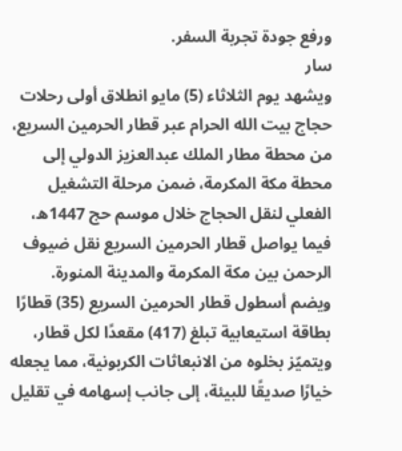ورفع جودة تجربة السفر.
سار
ويشهد يوم الثلاثاء (5) مايو انطلاق أولى رحلات حجاج بيت الله الحرام عبر قطار الحرمين السريع، من محطة مطار الملك عبدالعزيز الدولي إلى محطة مكة المكرمة، ضمن مرحلة التشغيل الفعلي لنقل الحجاج خلال موسم حج 1447ه، فيما يواصل قطار الحرمين السريع نقل ضيوف الرحمن بين مكة المكرمة والمدينة المنورة.
ويضم أسطول قطار الحرمين السريع (35) قطارًا بطاقة استيعابية تبلغ (417) مقعدًا لكل قطار، ويتميّز بخلوه من الانبعاثات الكربونية، مما يجعله خيارًا صديقًا للبيئة، إلى جانب إسهامه في تقليل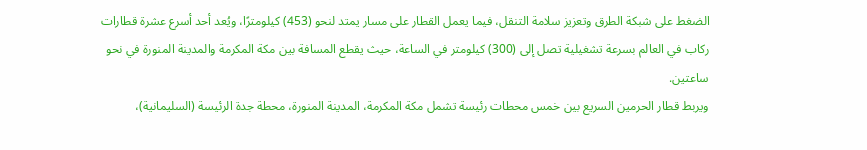الضغط على شبكة الطرق وتعزيز سلامة التنقل، فيما يعمل القطار على مسار يمتد لنحو (453) كيلومترًا، ويُعد أحد أسرع عشرة قطارات ركاب في العالم بسرعة تشغيلية تصل إلى (300) كيلومتر في الساعة، حيث يقطع المسافة بين مكة المكرمة والمدينة المنورة في نحو ساعتين.
ويربط قطار الحرمين السريع بين خمس محطات رئيسة تشمل مكة المكرمة، المدينة المنورة، محطة جدة الرئيسة (السليمانية)،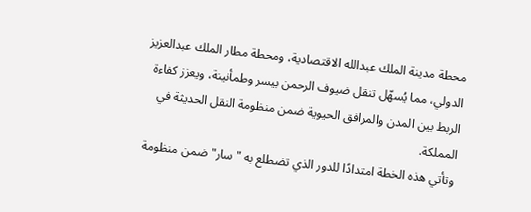محطة مدينة الملك عبدالله الاقتصادية، ومحطة مطار الملك عبدالعزيز الدولي، مما يُسهّل تنقل ضيوف الرحمن بيسر وطمأنينة، ويعزز كفاءة الربط بين المدن والمرافق الحيوية ضمن منظومة النقل الحديثة في المملكة.
وتأتي هذه الخطة امتدادًا للدور الذي تضطلع به "سار" ضمن منظومة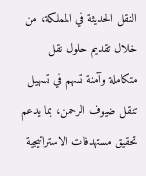النقل الحديثة في المملكة، من خلال تقديم حلول نقل متكاملة وآمنة تسهم في تسهيل تنقل ضيوف الرحمن، بما يدعم تحقيق مستهدفات الاستراتيجية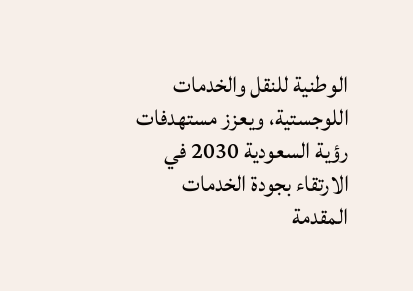الوطنية للنقل والخدمات اللوجستية، ويعزز مستهدفات رؤية السعودية 2030 في الارتقاء بجودة الخدمات المقدمة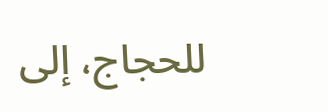للحجاج، إلى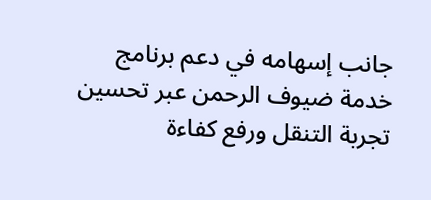جانب إسهامه في دعم برنامج خدمة ضيوف الرحمن عبر تحسين تجربة التنقل ورفع كفاءة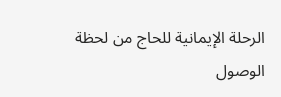الرحلة الإيمانية للحاج من لحظة الوصول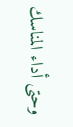وحتى أداء المناسك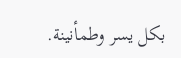بكل يسر وطمأنينة.